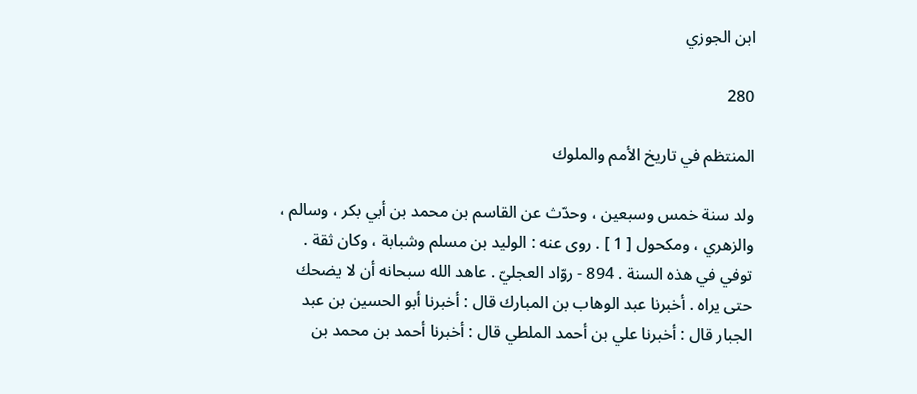ابن الجوزي

280

المنتظم في تاريخ الأمم والملوك

ولد سنة خمس وسبعين ، وحدّث عن القاسم بن محمد بن أبي بكر ، وسالم ، والزهري ، ومكحول [ 1 ] . روى عنه : الوليد بن مسلم وشبابة ، وكان ثقة . توفي في هذه السنة . 894 - روّاد العجليّ . عاهد الله سبحانه أن لا يضحك حتى يراه . أخبرنا عبد الوهاب بن المبارك قال : أخبرنا أبو الحسين بن عبد الجبار قال : أخبرنا علي بن أحمد الملطي قال : أخبرنا أحمد بن محمد بن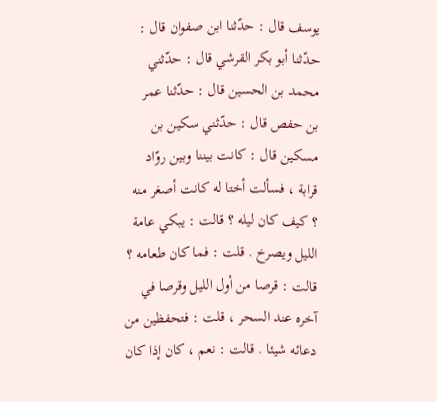يوسف قال : حدّثنا ابن صفوان قال : حدّثنا أبو بكر القرشي قال : حدّثني محمد بن الحسين قال : حدّثنا عمر بن حفص قال : حدّثني سكين بن مسكين قال : كانت بيننا وبين روّاد قرابة ، فسألت أختا له كانت أصغر منه ؟ كيف كان ليله ؟ قالت : يبكي عامة الليل ويصرخ . قلت : فما كان طعامه ؟ قالت : قرصا من أول الليل وقرصا في آخره عند السحر ، قلت : فتحفظين من دعائه شيئا . قالت : نعم ، كان إذا كان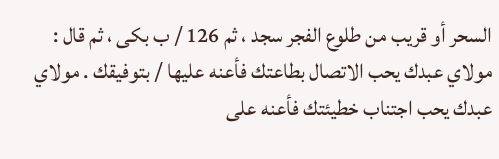السحر أو قريب من طلوع الفجر سجد ، ثم 126 / ب بكى ، ثم قال : مولاي عبدك يحب الاتصال بطاعتك فأعنه عليها / بتوفيقك . مولاي عبدك يحب اجتناب خطيئتك فأعنه على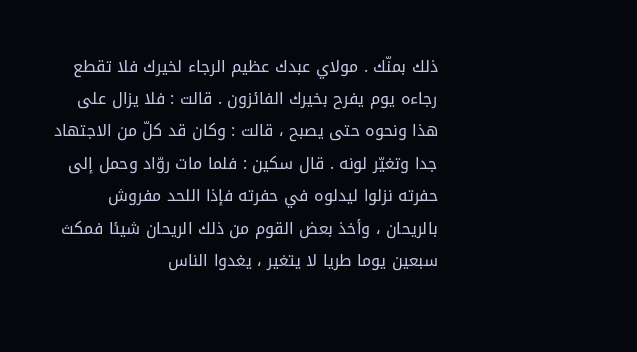ذلك بمنّك . مولاي عبدك عظيم الرجاء لخيرك فلا تقطع رجاءه يوم يفرح بخيرك الفائزون . قالت : فلا يزال على هذا ونحوه حتى يصبح ، قالت : وكان قد كلّ من الاجتهاد جدا وتغيّر لونه . قال سكين : فلما مات روّاد وحمل إلى حفرته نزلوا ليدلوه في حفرته فإذا اللحد مفروش بالريحان ، وأخذ بعض القوم من ذلك الريحان شيئا فمكث سبعين يوما طريا لا يتغير ، يغدوا الناس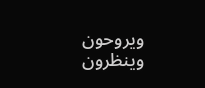ويروحون وينظرون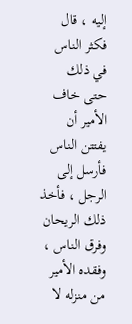إليه ، قال فكثر الناس في ذلك حتى خاف الأمير أن يفتتن الناس فأرسل إلى الرجل ، فأخذ ذلك الريحان وفرق الناس ، وفقده الأمير من منزله لا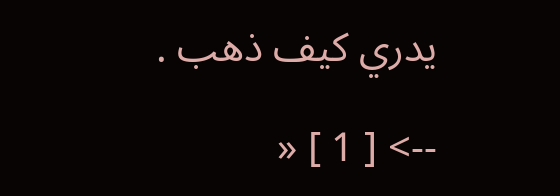يدري كيف ذهب .

--> [ 1 ] «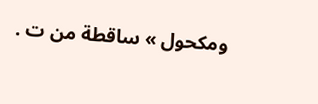ومكحول » ساقطة من ت .